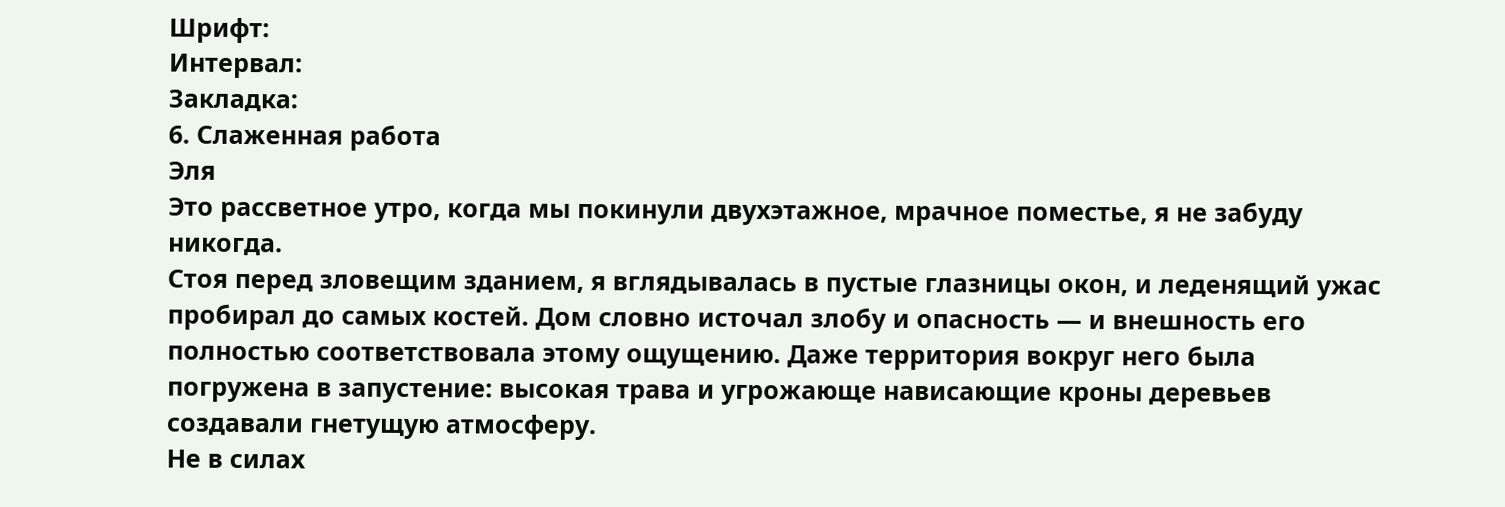Шрифт:
Интервал:
Закладка:
6. Слаженная работа
Эля
Это рассветное утро, когда мы покинули двухэтажное, мрачное поместье, я не забуду никогда.
Стоя перед зловещим зданием, я вглядывалась в пустые глазницы окон, и леденящий ужас пробирал до самых костей. Дом словно источал злобу и опасность — и внешность его полностью соответствовала этому ощущению. Даже территория вокруг него была погружена в запустение: высокая трава и угрожающе нависающие кроны деревьев создавали гнетущую атмосферу.
Не в силах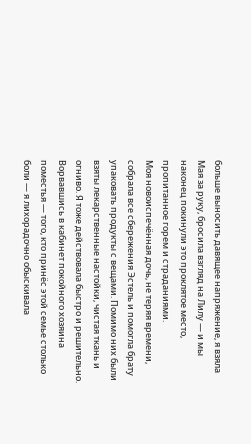больше выносить давящее напряжение, я взяла Мая за руку, бросила взгляд на Лилу — и мы наконец покинули это проклятое место, пропитанное горем и страданиями.
Моя новоиспечённая дочь, не теряя времени, собрала все сбережения Эстель и помогла брату упаковать продукты с вещами. Помимо них были взяты лекарственные настойки, чистая ткань и огниво. Я тоже действовала быстро и решительно. Ворвавшись в кабинет покойного хозяина поместья — того, кто принёс этой семье столько боли — я лихорадочно обыскивала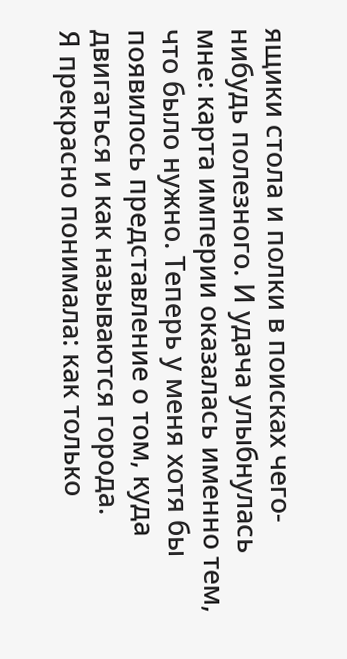ящики стола и полки в поисках чего-нибудь полезного. И удача улыбнулась мне: карта империи оказалась именно тем, что было нужно. Теперь у меня хотя бы появилось представление о том, куда двигаться и как называются города.
Я прекрасно понимала: как только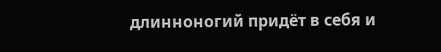длинноногий придёт в себя и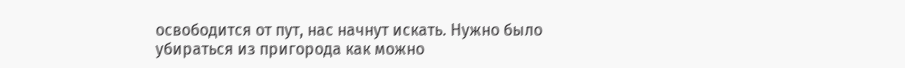освободится от пут, нас начнут искать. Нужно было убираться из пригорода как можно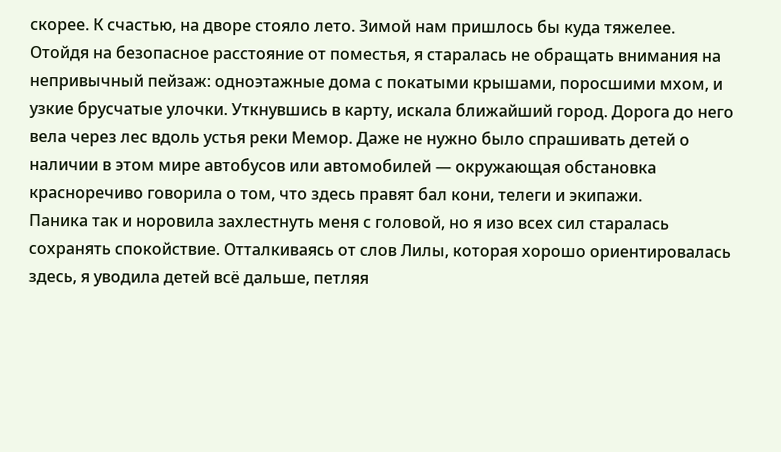скорее. К счастью, на дворе стояло лето. Зимой нам пришлось бы куда тяжелее.
Отойдя на безопасное расстояние от поместья, я старалась не обращать внимания на непривычный пейзаж: одноэтажные дома с покатыми крышами, поросшими мхом, и узкие брусчатые улочки. Уткнувшись в карту, искала ближайший город. Дорога до него вела через лес вдоль устья реки Мемор. Даже не нужно было спрашивать детей о наличии в этом мире автобусов или автомобилей — окружающая обстановка красноречиво говорила о том, что здесь правят бал кони, телеги и экипажи.
Паника так и норовила захлестнуть меня с головой, но я изо всех сил старалась сохранять спокойствие. Отталкиваясь от слов Лилы, которая хорошо ориентировалась здесь, я уводила детей всё дальше, петляя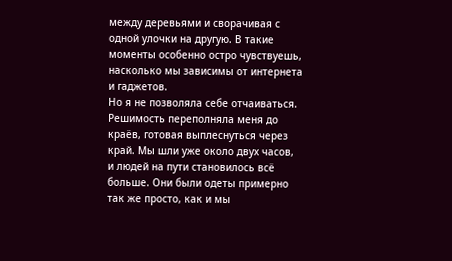между деревьями и сворачивая с одной улочки на другую. В такие моменты особенно остро чувствуешь, насколько мы зависимы от интернета и гаджетов.
Но я не позволяла себе отчаиваться. Решимость переполняла меня до краёв, готовая выплеснуться через край. Мы шли уже около двух часов, и людей на пути становилось всё больше. Они были одеты примерно так же просто, как и мы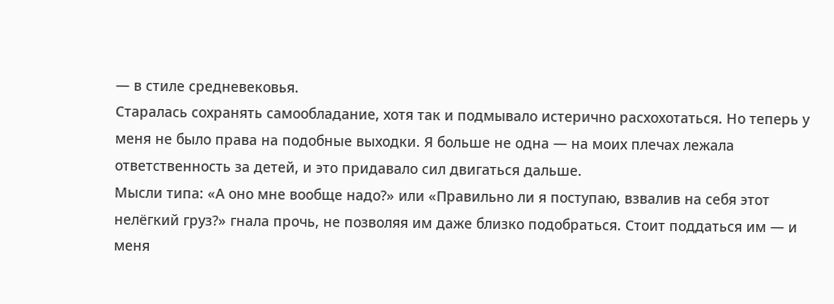— в стиле средневековья.
Старалась сохранять самообладание, хотя так и подмывало истерично расхохотаться. Но теперь у меня не было права на подобные выходки. Я больше не одна — на моих плечах лежала ответственность за детей, и это придавало сил двигаться дальше.
Мысли типа: «А оно мне вообще надо?» или «Правильно ли я поступаю, взвалив на себя этот нелёгкий груз?» гнала прочь, не позволяя им даже близко подобраться. Стоит поддаться им — и меня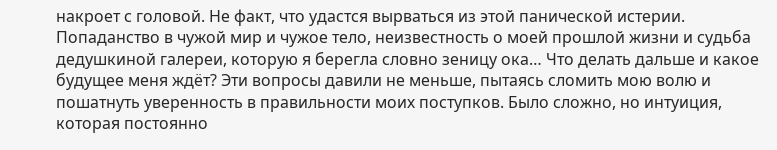накроет с головой. Не факт, что удастся вырваться из этой панической истерии.
Попаданство в чужой мир и чужое тело, неизвестность о моей прошлой жизни и судьба дедушкиной галереи, которую я берегла словно зеницу ока… Что делать дальше и какое будущее меня ждёт? Эти вопросы давили не меньше, пытаясь сломить мою волю и пошатнуть уверенность в правильности моих поступков. Было сложно, но интуиция, которая постоянно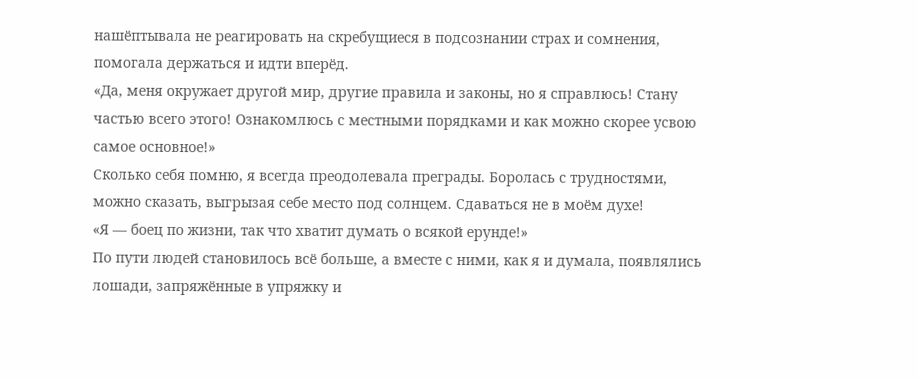нашёптывала не реагировать на скребущиеся в подсознании страх и сомнения, помогала держаться и идти вперёд.
«Да, меня окружает другой мир, другие правила и законы, но я справлюсь! Стану частью всего этого! Ознакомлюсь с местными порядками и как можно скорее усвою самое основное!»
Сколько себя помню, я всегда преодолевала преграды. Боролась с трудностями, можно сказать, выгрызая себе место под солнцем. Сдаваться не в моём духе!
«Я — боец по жизни, так что хватит думать о всякой ерунде!»
По пути людей становилось всё больше, а вместе с ними, как я и думала, появлялись лошади, запряжённые в упряжку и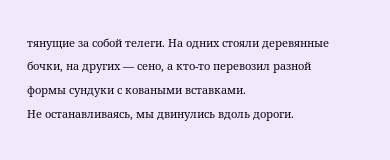тянущие за собой телеги. На одних стояли деревянные бочки, на других — сено, а кто-то перевозил разной формы сундуки с коваными вставками.
Не останавливаясь, мы двинулись вдоль дороги.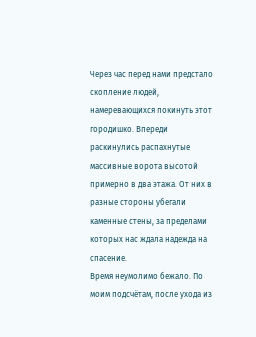Через час перед нами предстало скопление людей, намеревающихся покинуть этот городишко. Впереди раскинулись распахнутые массивные ворота высотой примерно в два этажа. От них в разные стороны убегали каменные стены, за пределами которых нас ждала надежда на спасение.
Время неумолимо бежало. По моим подсчётам, после ухода из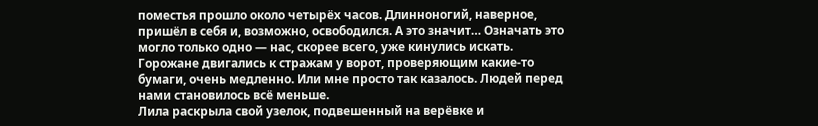поместья прошло около четырёх часов. Длинноногий, наверное, пришёл в себя и, возможно, освободился. А это значит… Означать это могло только одно — нас, скорее всего, уже кинулись искать.
Горожане двигались к стражам у ворот, проверяющим какие-то бумаги, очень медленно. Или мне просто так казалось. Людей перед нами становилось всё меньше.
Лила раскрыла свой узелок, подвешенный на верёвке и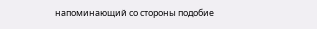напоминающий со стороны подобие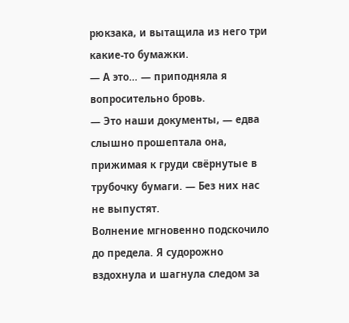рюкзака, и вытащила из него три какие-то бумажки.
— А это… — приподняла я вопросительно бровь.
— Это наши документы, — едва слышно прошептала она, прижимая к груди свёрнутые в трубочку бумаги. — Без них нас не выпустят.
Волнение мгновенно подскочило до предела. Я судорожно вздохнула и шагнула следом за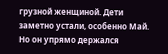грузной женщиной. Дети заметно устали, особенно Май. Но он упрямо держался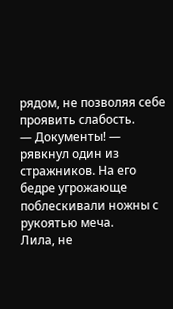рядом, не позволяя себе проявить слабость.
— Документы! — рявкнул один из стражников. На его бедре угрожающе поблескивали ножны с рукоятью меча.
Лила, не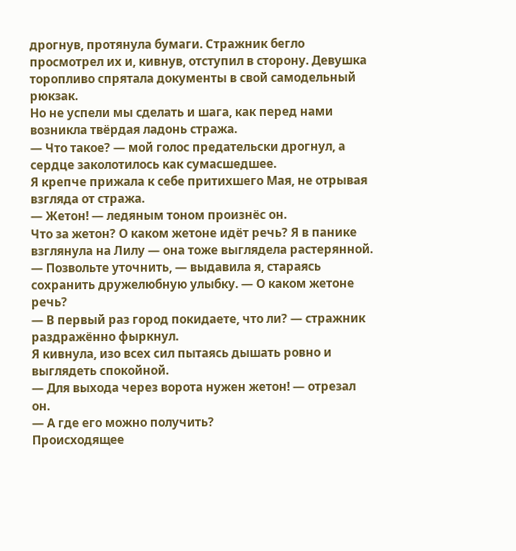дрогнув, протянула бумаги. Стражник бегло просмотрел их и, кивнув, отступил в сторону. Девушка торопливо спрятала документы в свой самодельный рюкзак.
Но не успели мы сделать и шага, как перед нами возникла твёрдая ладонь стража.
— Что такое? — мой голос предательски дрогнул, а сердце заколотилось как сумасшедшее.
Я крепче прижала к себе притихшего Мая, не отрывая взгляда от стража.
— Жетон! — ледяным тоном произнёс он.
Что за жетон? О каком жетоне идёт речь? Я в панике взглянула на Лилу — она тоже выглядела растерянной.
— Позвольте уточнить, — выдавила я, стараясь сохранить дружелюбную улыбку. — О каком жетоне речь?
— В первый раз город покидаете, что ли? — стражник раздражённо фыркнул.
Я кивнула, изо всех сил пытаясь дышать ровно и выглядеть спокойной.
— Для выхода через ворота нужен жетон! — отрезал он.
— А где его можно получить?
Происходящее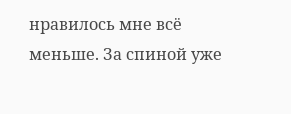нравилось мне всё меньше. За спиной уже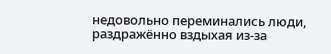недовольно переминались люди, раздражённо вздыхая из-за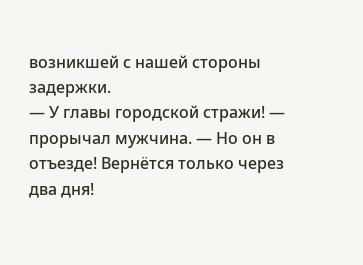возникшей с нашей стороны задержки.
— У главы городской стражи! — прорычал мужчина. — Но он в отъезде! Вернётся только через два дня!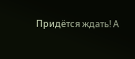Придётся ждать! А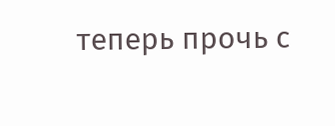теперь прочь с